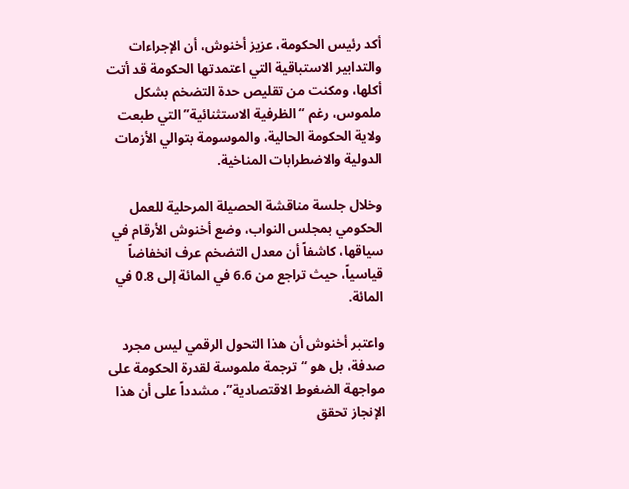أكد رئيس الحكومة، عزيز أخنوش، أن الإجراءات والتدابير الاستباقية التي اعتمدتها الحكومة قد أتت أكلها، ومكنت من تقليص حدة التضخم بشكل ملموس، رغم “الظرفية الاستثنائية” التي طبعت ولاية الحكومة الحالية، والموسومة بتوالي الأزمات الدولية والاضطرابات المناخية.

وخلال جلسة مناقشة الحصيلة المرحلية للعمل الحكومي بمجلس النواب، وضع أخنوش الأرقام في سياقها، كاشفاً أن معدل التضخم عرف انخفاضاً قياسياً، حيث تراجع من 6.6 في المائة إلى 0.8 في المائة.

واعتبر أخنوش أن هذا التحول الرقمي ليس مجرد صدفة، بل هو “ترجمة ملموسة لقدرة الحكومة على مواجهة الضغوط الاقتصادية”، مشدداً على أن هذا الإنجاز تحقق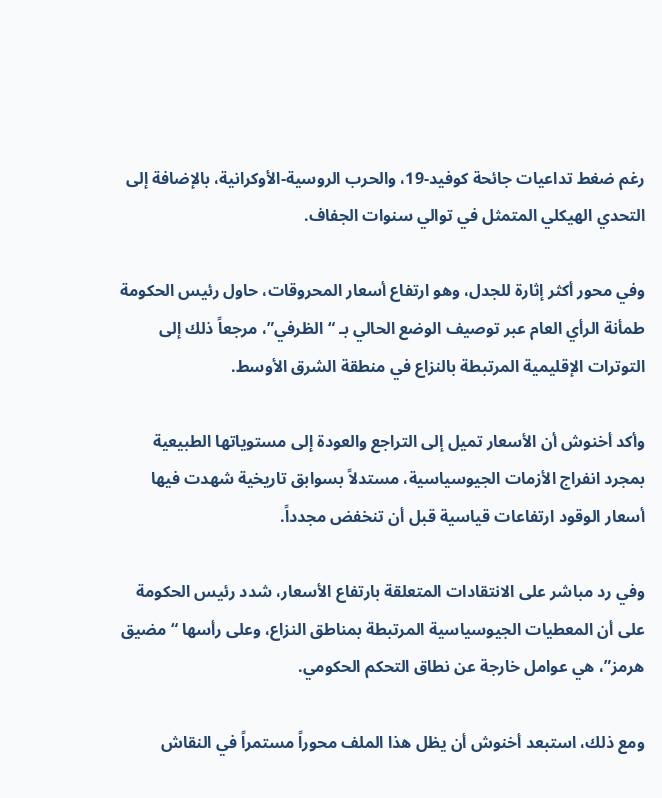رغم ضغط تداعيات جائحة كوفيد-19، والحرب الروسية-الأوكرانية، بالإضافة إلى التحدي الهيكلي المتمثل في توالي سنوات الجفاف.

وفي محور أكثر إثارة للجدل، وهو ارتفاع أسعار المحروقات، حاول رئيس الحكومة طمأنة الرأي العام عبر توصيف الوضع الحالي بـ “الظرفي”، مرجعاً ذلك إلى التوترات الإقليمية المرتبطة بالنزاع في منطقة الشرق الأوسط.

وأكد أخنوش أن الأسعار تميل إلى التراجع والعودة إلى مستوياتها الطبيعية بمجرد انفراج الأزمات الجيوسياسية، مستدلاً بسوابق تاريخية شهدت فيها أسعار الوقود ارتفاعات قياسية قبل أن تنخفض مجدداً.

وفي رد مباشر على الانتقادات المتعلقة بارتفاع الأسعار، شدد رئيس الحكومة على أن المعطيات الجيوسياسية المرتبطة بمناطق النزاع، وعلى رأسها “مضيق هرمز”، هي عوامل خارجة عن نطاق التحكم الحكومي.

ومع ذلك، استبعد أخنوش أن يظل هذا الملف محوراً مستمراً في النقاش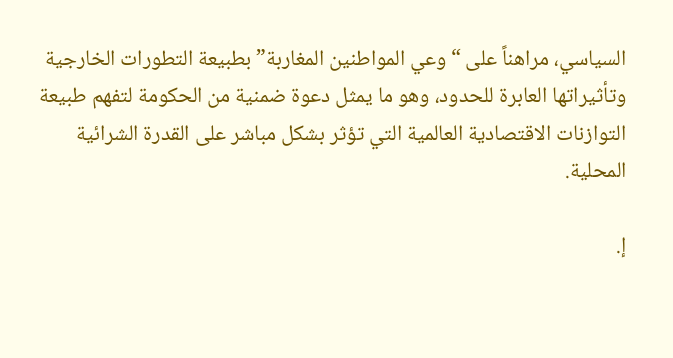السياسي، مراهناً على “وعي المواطنين المغاربة” بطبيعة التطورات الخارجية وتأثيراتها العابرة للحدود، وهو ما يمثل دعوة ضمنية من الحكومة لتفهم طبيعة التوازنات الاقتصادية العالمية التي تؤثر بشكل مباشر على القدرة الشرائية المحلية.

إ.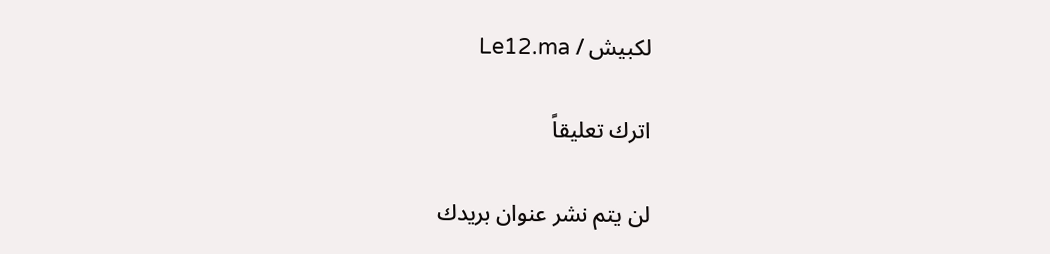لكبيش / Le12.ma

اترك تعليقاً

لن يتم نشر عنوان بريدك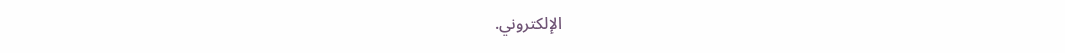الإلكتروني.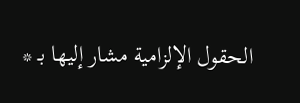الحقول الإلزامية مشار إليها بـ *